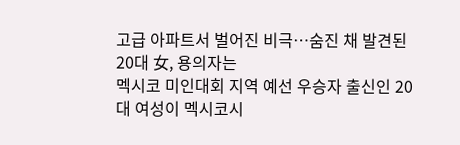고급 아파트서 벌어진 비극…숨진 채 발견된 20대 女, 용의자는
멕시코 미인대회 지역 예선 우승자 출신인 20대 여성이 멕시코시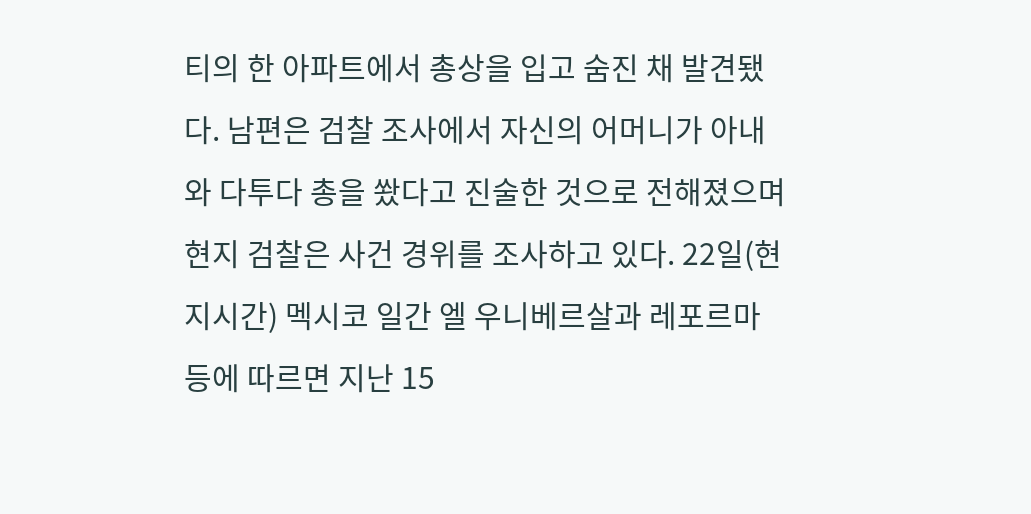티의 한 아파트에서 총상을 입고 숨진 채 발견됐다. 남편은 검찰 조사에서 자신의 어머니가 아내와 다투다 총을 쐈다고 진술한 것으로 전해졌으며 현지 검찰은 사건 경위를 조사하고 있다. 22일(현지시간) 멕시코 일간 엘 우니베르살과 레포르마 등에 따르면 지난 15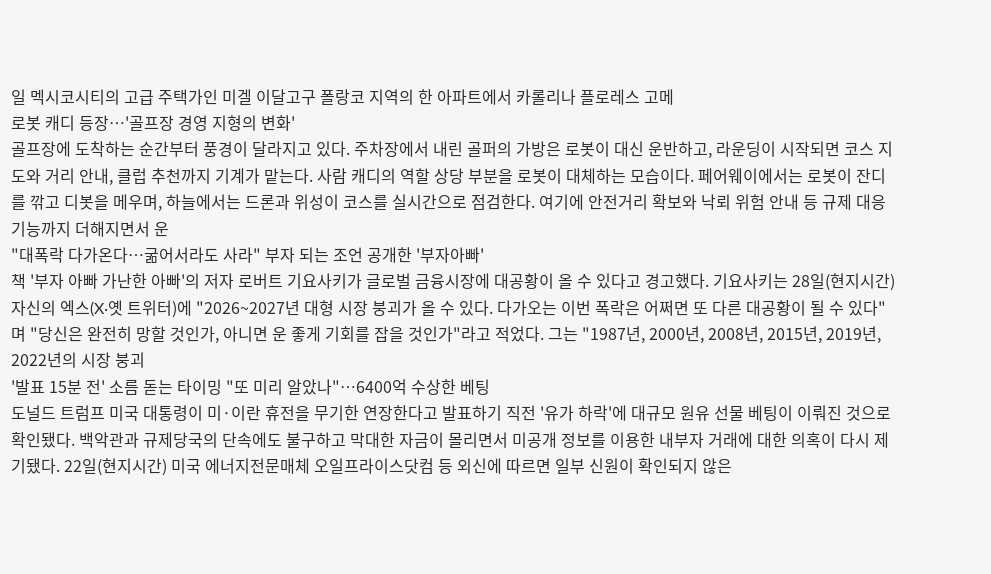일 멕시코시티의 고급 주택가인 미겔 이달고구 폴랑코 지역의 한 아파트에서 카롤리나 플로레스 고메
로봇 캐디 등장…'골프장 경영 지형의 변화'
골프장에 도착하는 순간부터 풍경이 달라지고 있다. 주차장에서 내린 골퍼의 가방은 로봇이 대신 운반하고, 라운딩이 시작되면 코스 지도와 거리 안내, 클럽 추천까지 기계가 맡는다. 사람 캐디의 역할 상당 부분을 로봇이 대체하는 모습이다. 페어웨이에서는 로봇이 잔디를 깎고 디봇을 메우며, 하늘에서는 드론과 위성이 코스를 실시간으로 점검한다. 여기에 안전거리 확보와 낙뢰 위험 안내 등 규제 대응 기능까지 더해지면서 운
"대폭락 다가온다…굶어서라도 사라" 부자 되는 조언 공개한 '부자아빠'
책 '부자 아빠 가난한 아빠'의 저자 로버트 기요사키가 글로벌 금융시장에 대공황이 올 수 있다고 경고했다. 기요사키는 28일(현지시간) 자신의 엑스(X·옛 트위터)에 "2026~2027년 대형 시장 붕괴가 올 수 있다. 다가오는 이번 폭락은 어쩌면 또 다른 대공황이 될 수 있다"며 "당신은 완전히 망할 것인가, 아니면 운 좋게 기회를 잡을 것인가"라고 적었다. 그는 "1987년, 2000년, 2008년, 2015년, 2019년, 2022년의 시장 붕괴
'발표 15분 전' 소름 돋는 타이밍 "또 미리 알았나"…6400억 수상한 베팅
도널드 트럼프 미국 대통령이 미·이란 휴전을 무기한 연장한다고 발표하기 직전 '유가 하락'에 대규모 원유 선물 베팅이 이뤄진 것으로 확인됐다. 백악관과 규제당국의 단속에도 불구하고 막대한 자금이 몰리면서 미공개 정보를 이용한 내부자 거래에 대한 의혹이 다시 제기됐다. 22일(현지시간) 미국 에너지전문매체 오일프라이스닷컴 등 외신에 따르면 일부 신원이 확인되지 않은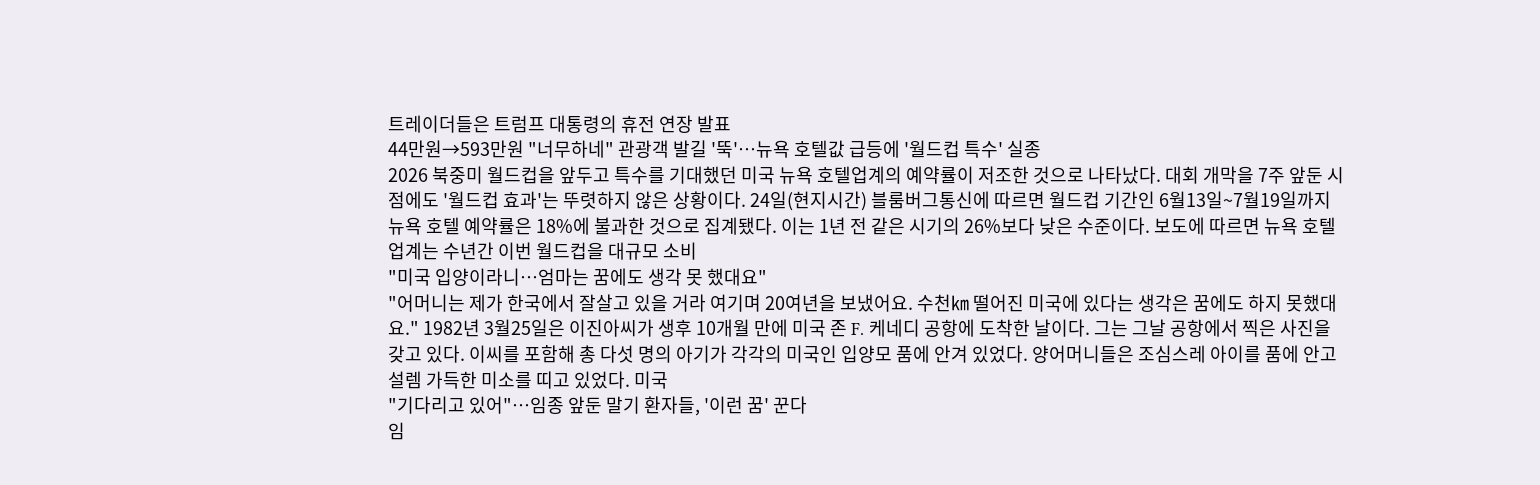트레이더들은 트럼프 대통령의 휴전 연장 발표
44만원→593만원 "너무하네" 관광객 발길 '뚝'…뉴욕 호텔값 급등에 '월드컵 특수' 실종
2026 북중미 월드컵을 앞두고 특수를 기대했던 미국 뉴욕 호텔업계의 예약률이 저조한 것으로 나타났다. 대회 개막을 7주 앞둔 시점에도 '월드컵 효과'는 뚜렷하지 않은 상황이다. 24일(현지시간) 블룸버그통신에 따르면 월드컵 기간인 6월13일~7월19일까지 뉴욕 호텔 예약률은 18%에 불과한 것으로 집계됐다. 이는 1년 전 같은 시기의 26%보다 낮은 수준이다. 보도에 따르면 뉴욕 호텔업계는 수년간 이번 월드컵을 대규모 소비
"미국 입양이라니…엄마는 꿈에도 생각 못 했대요"
"어머니는 제가 한국에서 잘살고 있을 거라 여기며 20여년을 보냈어요. 수천㎞ 떨어진 미국에 있다는 생각은 꿈에도 하지 못했대요." 1982년 3월25일은 이진아씨가 생후 10개월 만에 미국 존 F. 케네디 공항에 도착한 날이다. 그는 그날 공항에서 찍은 사진을 갖고 있다. 이씨를 포함해 총 다섯 명의 아기가 각각의 미국인 입양모 품에 안겨 있었다. 양어머니들은 조심스레 아이를 품에 안고 설렘 가득한 미소를 띠고 있었다. 미국
"기다리고 있어"…임종 앞둔 말기 환자들, '이런 꿈' 꾼다
임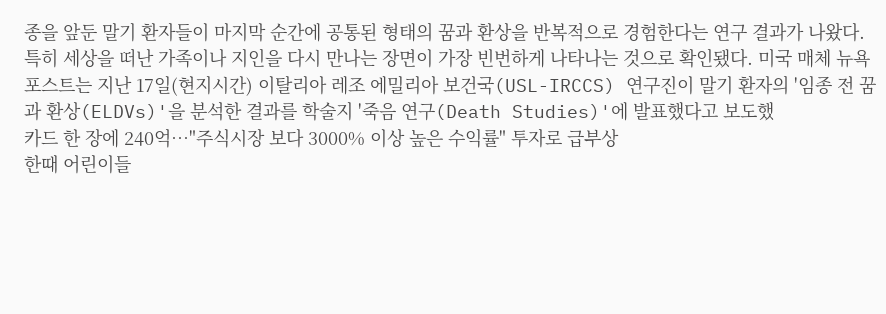종을 앞둔 말기 환자들이 마지막 순간에 공통된 형태의 꿈과 환상을 반복적으로 경험한다는 연구 결과가 나왔다. 특히 세상을 떠난 가족이나 지인을 다시 만나는 장면이 가장 빈번하게 나타나는 것으로 확인됐다. 미국 매체 뉴욕포스트는 지난 17일(현지시간) 이탈리아 레조 에밀리아 보건국(USL-IRCCS) 연구진이 말기 환자의 '임종 전 꿈과 환상(ELDVs)'을 분석한 결과를 학술지 '죽음 연구(Death Studies)'에 발표했다고 보도했
카드 한 장에 240억…"주식시장 보다 3000% 이상 높은 수익률" 투자로 급부상
한때 어린이들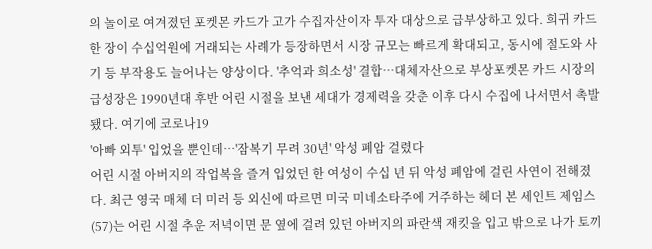의 놀이로 여겨졌던 포켓몬 카드가 고가 수집자산이자 투자 대상으로 급부상하고 있다. 희귀 카드 한 장이 수십억원에 거래되는 사례가 등장하면서 시장 규모는 빠르게 확대되고, 동시에 절도와 사기 등 부작용도 늘어나는 양상이다. '추억과 희소성' 결합…대체자산으로 부상포켓몬 카드 시장의 급성장은 1990년대 후반 어린 시절을 보낸 세대가 경제력을 갖춘 이후 다시 수집에 나서면서 촉발됐다. 여기에 코로나19
'아빠 외투' 입었을 뿐인데…'잠복기 무려 30년' 악성 폐암 걸렸다
어린 시절 아버지의 작업복을 즐겨 입었던 한 여성이 수십 년 뒤 악성 폐암에 걸린 사연이 전해졌다. 최근 영국 매체 더 미러 등 외신에 따르면 미국 미네소타주에 거주하는 헤더 본 세인트 제임스(57)는 어린 시절 추운 저녁이면 문 옆에 걸려 있던 아버지의 파란색 재킷을 입고 밖으로 나가 토끼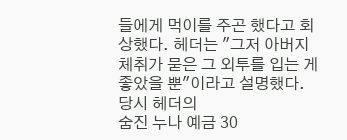들에게 먹이를 주곤 했다고 회상했다. 헤더는 "그저 아버지 체취가 묻은 그 외투를 입는 게 좋았을 뿐"이라고 설명했다. 당시 헤더의
숨진 누나 예금 30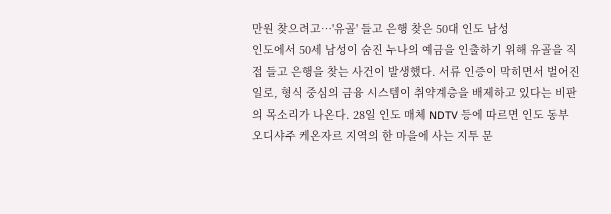만원 찾으려고…'유골' 들고 은행 찾은 50대 인도 남성
인도에서 50세 남성이 숨진 누나의 예금을 인출하기 위해 유골을 직접 들고 은행을 찾는 사건이 발생했다. 서류 인증이 막히면서 벌어진 일로, 형식 중심의 금융 시스템이 취약계층을 배제하고 있다는 비판의 목소리가 나온다. 28일 인도 매체 NDTV 등에 따르면 인도 동부 오디샤주 케온자르 지역의 한 마을에 사는 지투 문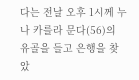다는 전날 오후 1시께 누나 카를라 문다(56)의 유골을 들고 은행을 찾았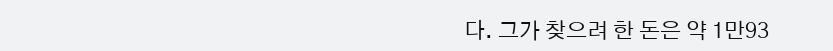다. 그가 찾으려 한 돈은 약 1만93